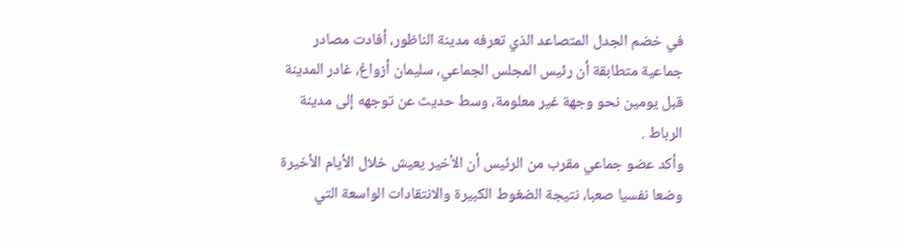في خضم الجدل المتصاعد الذي تعرفه مدينة الناظور، أفادت مصادر جماعية متطابقة أن رئيس المجلس الجماعي، سليمان أزواغ، غادر المدينة قبل يومين نحو وجهة غير معلومة، وسط حديث عن توجهه إلى مدينة الرباط .
وأكد عضو جماعي مقرب من الرئيس أن الأخير يعيش خلال الأيام الأخيرة وضعا نفسيا صعبا، نتيجة الضغوط الكبيرة والانتقادات الواسعة التي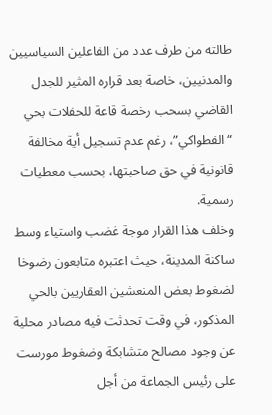طالته من طرف عدد من الفاعلين السياسيين والمدنيين، خاصة بعد قراره المثير للجدل القاضي بسحب رخصة قاعة للحفلات بحي “الفطواكي”، رغم عدم تسجيل أية مخالفة قانونية في حق صاحبتها، بحسب معطيات رسمية.
وخلف هذا القرار موجة غضب واستياء وسط ساكنة المدينة، حيث اعتبره متابعون رضوخا لضغوط بعض المنعشين العقاريين بالحي المذكور، في وقت تحدثت فيه مصادر محلية عن وجود مصالح متشابكة وضغوط مورست على رئيس الجماعة من أجل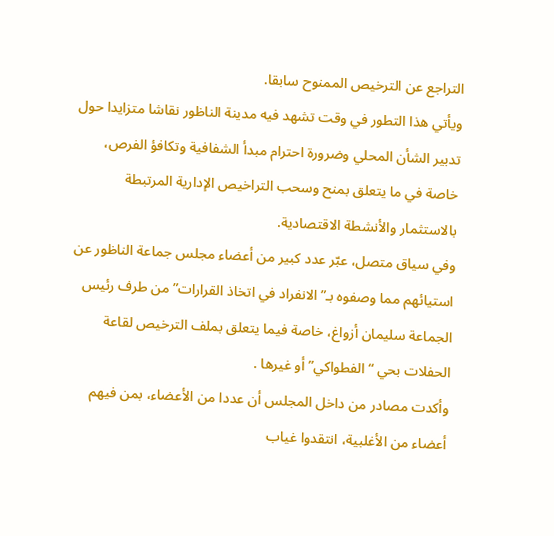التراجع عن الترخيص الممنوح سابقا.
ويأتي هذا التطور في وقت تشهد فيه مدينة الناظور نقاشا متزايدا حول تدبير الشأن المحلي وضرورة احترام مبدأ الشفافية وتكافؤ الفرص، خاصة في ما يتعلق بمنح وسحب التراخيص الإدارية المرتبطة بالاستثمار والأنشطة الاقتصادية.
وفي سياق متصل، عبّر عدد كبير من أعضاء مجلس جماعة الناظور عن استيائهم مما وصفوه بـ”الانفراد في اتخاذ القرارات” من طرف رئيس الجماعة سليمان أزواغ، خاصة فيما يتعلق بملف الترخيص لقاعة الحفلات بحي “الفطواكي” أو غيرها .
وأكدت مصادر من داخل المجلس أن عددا من الأعضاء، بمن فيهم أعضاء من الأغلبية، انتقدوا غياب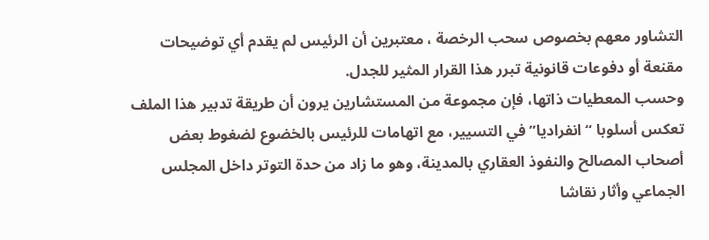التشاور معهم بخصوص سحب الرخصة ، معتبرين أن الرئيس لم يقدم أي توضيحات مقنعة أو دفوعات قانونية تبرر هذا القرار المثير للجدل.
وحسب المعطيات ذاتها، فإن مجموعة من المستشارين يرون أن طريقة تدبير هذا الملف تعكس أسلوبا “انفراديا” في التسيير، مع اتهامات للرئيس بالخضوع لضغوط بعض أصحاب المصالح والنفوذ العقاري بالمدينة، وهو ما زاد من حدة التوتر داخل المجلس الجماعي وأثار نقاشا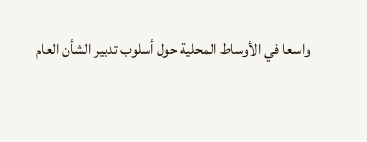واسعا في الأوساط المحلية حول أسلوب تدبير الشأن العام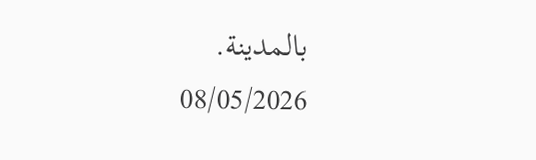بالمدينة.
08/05/2026